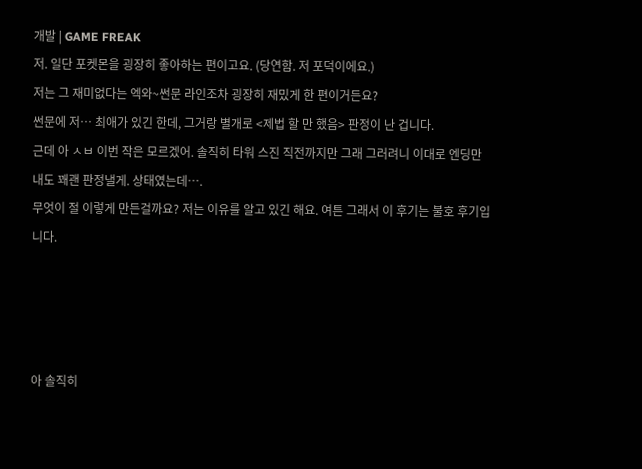개발 | GAME FREAK
저. 일단 포켓몬을 굉장히 좋아하는 편이고요. (당연함. 저 포덕이에요.)
저는 그 재미없다는 엑와~썬문 라인조차 굉장히 재밌게 한 편이거든요?
썬문에 저… 최애가 있긴 한데, 그거랑 별개로 <제법 할 만 했음> 판정이 난 겁니다.
근데 아 ㅅㅂ 이번 작은 모르겠어. 솔직히 타워 스진 직전까지만 그래 그러려니 이대로 엔딩만 내도 꽤괜 판정낼게. 상태였는데….
무엇이 절 이렇게 만든걸까요? 저는 이유를 알고 있긴 해요. 여튼 그래서 이 후기는 불호 후기입니다.




아 솔직히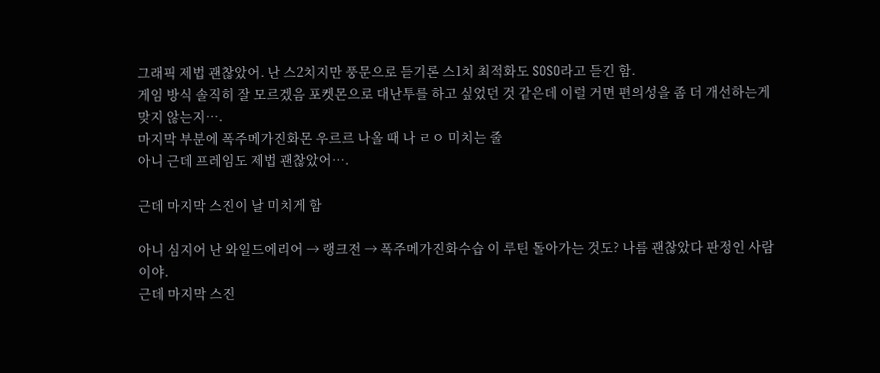그래픽 제법 괜찮았어. 난 스2치지만 풍문으로 듣기론 스1치 최적화도 SOSO라고 듣긴 함.
게임 방식 솔직히 잘 모르겠음 포켓몬으로 대난투를 하고 싶었던 것 같은데 이럴 거면 편의성을 좀 더 개선하는게 맞지 않는지….
마지막 부분에 폭주메가진화몬 우르르 나올 때 나 ㄹㅇ 미치는 줄
아니 근데 프레임도 제법 괜찮았어….

근데 마지막 스진이 날 미치게 함

아니 심지어 난 와일드에리어 → 랭크전 → 폭주메가진화수습 이 루틴 돌아가는 것도? 나름 괜찮았다 판정인 사람이야.
근데 마지막 스진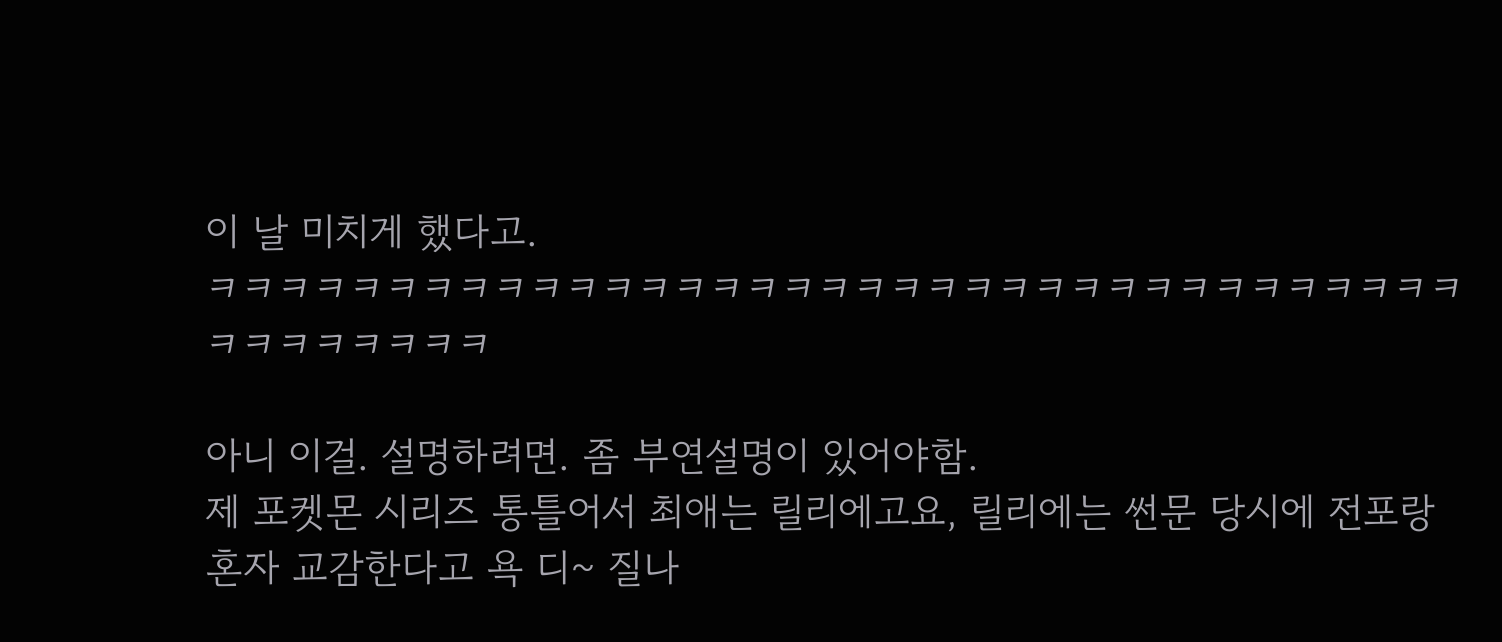이 날 미치게 했다고.
ㅋㅋㅋㅋㅋㅋㅋㅋㅋㅋㅋㅋㅋㅋㅋㅋㅋㅋㅋㅋㅋㅋㅋㅋㅋㅋㅋㅋㅋㅋㅋㅋㅋㅋㅋㅋㅋㅋㅋㅋㅋㅋㅋ

아니 이걸. 설명하려면. 좀 부연설명이 있어야함.
제 포켓몬 시리즈 통틀어서 최애는 릴리에고요, 릴리에는 썬문 당시에 전포랑 혼자 교감한다고 욕 디~ 질나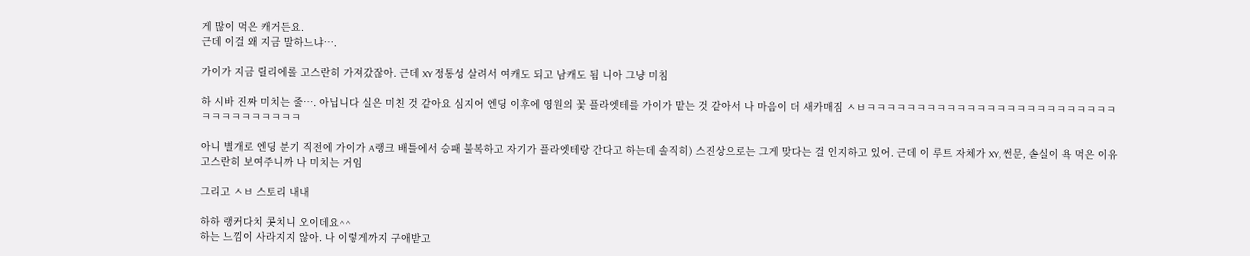게 많이 먹은 캐거든요.
근데 이걸 왜 지금 말하느냐….

가이가 지금 릴리에롤 고스란히 가져갔잖아. 근데 XY 정통성 살려서 여캐도 되고 남캐도 됨 니아 그냥 미침

하 시바 진짜 미치는 줄…. 아닙니다 실은 미친 것 같아요 심지어 엔딩 이후에 영원의 꽃 플라엣테를 가이가 맡는 것 같아서 나 마음이 더 새카매짐 ㅅㅂㅋㅋㅋㅋㅋㅋㅋㅋㅋㅋㅋㅋㅋㅋㅋㅋㅋㅋㅋㅋㅋㅋㅋㅋㅋㅋㅋㅋㅋㅋㅋㅋㅋㅋㅋ

아니 별개로 엔딩 분기 직전에 가이가 A랭크 배틀에서 승패 불복하고 자기가 플라엣테랑 간다고 하는데 솔직히) 스진상으로는 그게 맞다는 걸 인지하고 있어. 근데 이 루트 자체가 XY, 썬문, 솓실이 욕 먹은 이유 고스란히 보여주니까 나 미치는 거임

그리고 ㅅㅂ 스토리 내내

하하 랭커다치 콧치니 오이데요^^
하는 느낌이 사라지지 않아. 나 이렇게까지 구애받고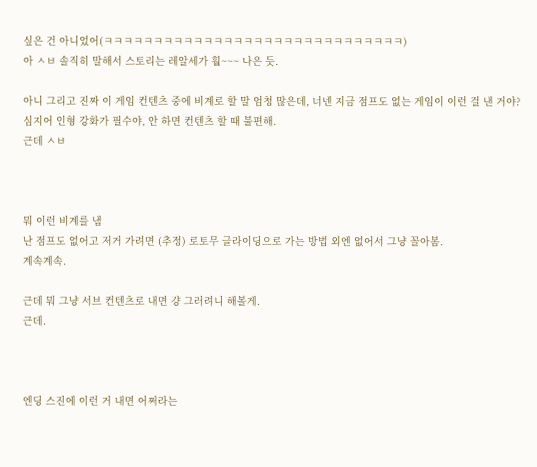싶은 건 아니었어(ㅋㅋㅋㅋㅋㅋㅋㅋㅋㅋㅋㅋㅋㅋㅋㅋㅋㅋㅋㅋㅋㅋㅋㅋㅋㅋㅋㅋㅋㅋ)
아 ㅅㅂ 솔직히 말해서 스토리는 레알세가 훨~~~ 나은 듯.

아니 그리고 진짜 이 게임 컨텐츠 중에 비계로 할 말 엄청 많은데, 너넨 지금 점프도 없는 게임이 이런 걸 낸 거야?
심지어 인형 강화가 필수야, 안 하면 컨텐츠 할 때 불편해.
근데 ㅅㅂ



뭐 이런 비계를 냄
난 점프도 없어고 저거 가려면 (추정) 로토무 글라이딩으로 가는 방법 외엔 없어서 그냥 꼴아봄.
계속계속.

근데 뭐 그냥 서브 컨텐츠로 내면 걍 그러려니 해볼게.
근데.



엔딩 스진에 이런 거 내면 어쩌라는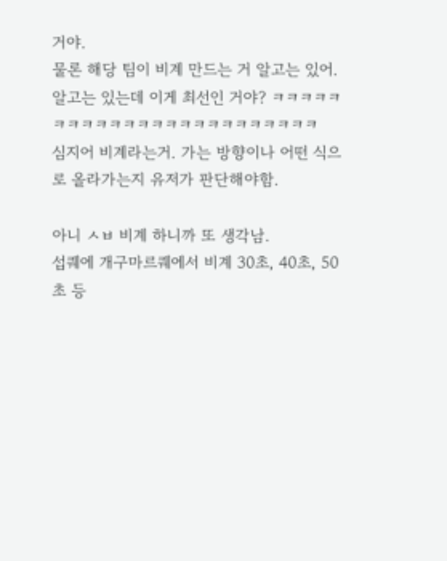거야.
물론 해당 팀이 비계 만드는 거 알고는 있어. 알고는 있는데 이게 최선인 거야? ㅋㅋㅋㅋㅋㅋㅋㅋㅋㅋㅋㅋㅋㅋㅋㅋㅋㅋㅋㅋㅋㅋㅋㅋ
심지어 비계라는거. 가는 방향이나 어떤 식으로 올라가는지 유저가 판단해야함.

아니 ㅅㅂ 비계 하니까 또 생각남.
섭퀘에 개구마르퀘에서 비계 30초, 40초, 50초 등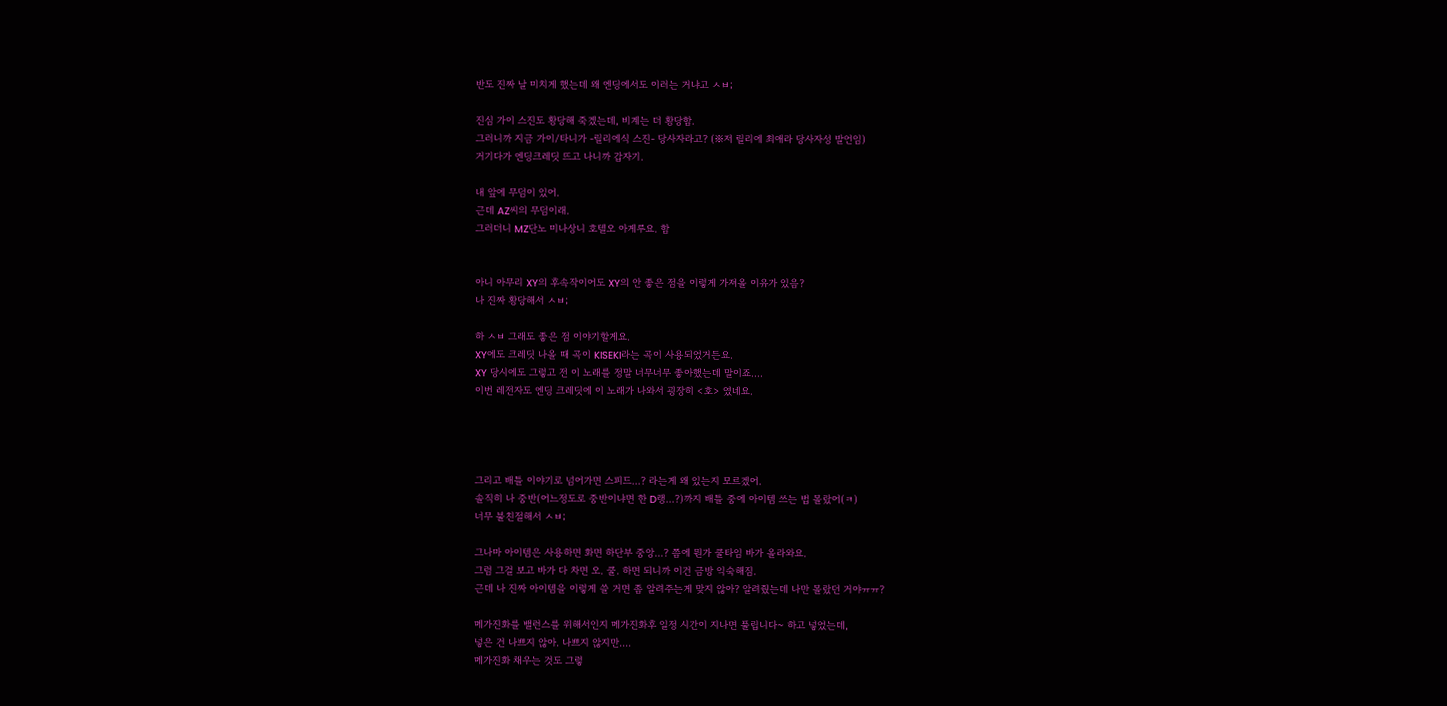반도 진짜 날 미치게 했는데 왜 엔딩에서도 이러는 거냐고 ㅅㅂ;

진심 가이 스진도 황당해 죽겠는데, 비계는 더 황당함.
그러니까 지금 가이/타니가 -릴리에식 스진- 당사자라고? (※저 릴리에 최애라 당사자성 발언임)
거기다가 엔딩크레딧 뜨고 나니까 갑자기.

내 앞에 무덤이 있어.
근데 AZ씨의 무덤이래.
그러더니 MZ단노 미나상니 호텔오 아게루요. 함


아니 아무리 XY의 후속작이어도 XY의 안 좋은 점을 이렇게 가져올 이유가 있음?
나 진짜 황당해서 ㅅㅂ;

하 ㅅㅂ 그래도 좋은 점 이야기할게요.
XY에도 크레딧 나올 때 곡이 KISEKI라는 곡이 사용되었거든요.
XY 당시에도 그렇고 전 이 노래를 정말 너무너무 좋아했는데 말이죠….
이번 레전자도 엔딩 크레딧에 이 노래가 나와서 굉장히 <호> 였네요.




그리고 배틀 이야기로 넘어가면 스피드…? 라는게 왜 있는지 모르겠어.
솔직히 나 중반(어느정도로 중반이냐면 한 D랭…?)까지 배틀 중에 아이템 쓰는 법 몰랐어(ㅋ)
너무 불친절해서 ㅅㅂ;

그나마 아이템은 사용하면 화면 하단부 중앙…? 쯤에 뭔가 쿨타임 바가 올라와요.
그럼 그걸 보고 바가 다 차면 오. 쿨. 하면 되니까 이건 금방 익숙해짐.
근데 나 진짜 아이템을 이렇게 쓸 거면 좀 알려주는게 맞지 않아? 알려줬는데 나만 몰랐던 거야ㅠㅠ?

메가진화를 밸런스를 위해서인지 메가진화후 일정 시간이 지나면 풀립니다~ 하고 넣었는데,
넣은 건 나쁘지 않아. 나쁘지 않지만….
메가진화 채우는 것도 그렇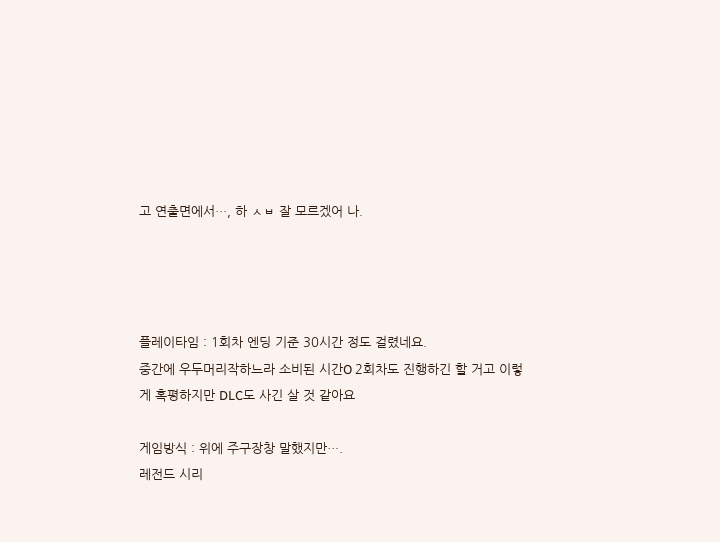고 연출면에서…, 하 ㅅㅂ 잘 모르겠어 나.




플레이타임 : 1회차 엔딩 기준 30시간 정도 걸렸네요.
중간에 우두머리작하느라 소비된 시간O 2회차도 진행하긴 할 거고 이렇게 혹평하지만 DLC도 사긴 살 것 같아요

게임방식 : 위에 주구장창 말했지만….
레전드 시리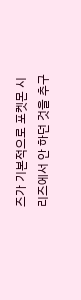즈가 기본적으로 포켓몬 시리즈에서 안 하던 것을 추구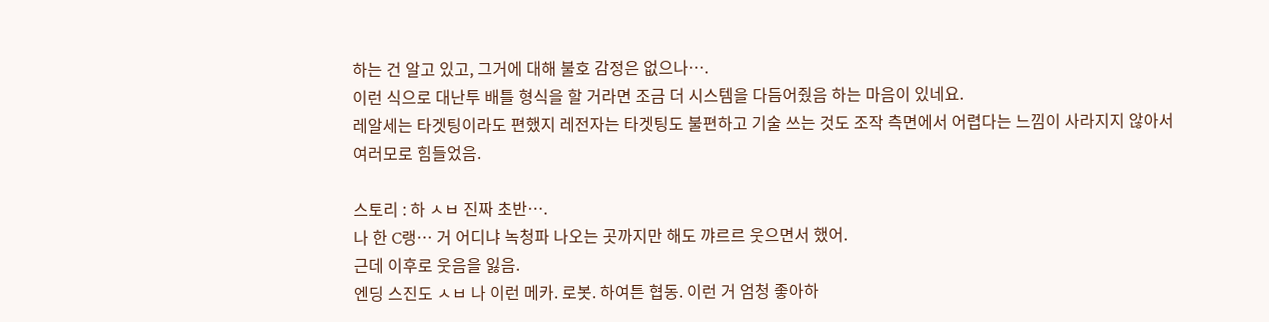하는 건 알고 있고, 그거에 대해 불호 감정은 없으나….
이런 식으로 대난투 배틀 형식을 할 거라면 조금 더 시스템을 다듬어줬음 하는 마음이 있네요.
레알세는 타겟팅이라도 편했지 레전자는 타겟팅도 불편하고 기술 쓰는 것도 조작 측면에서 어렵다는 느낌이 사라지지 않아서 여러모로 힘들었음.

스토리 : 하 ㅅㅂ 진짜 초반….
나 한 C랭… 거 어디냐 녹청파 나오는 곳까지만 해도 꺄르르 웃으면서 했어.
근데 이후로 웃음을 잃음.
엔딩 스진도 ㅅㅂ 나 이런 메카. 로봇. 하여튼 협동. 이런 거 엄청 좋아하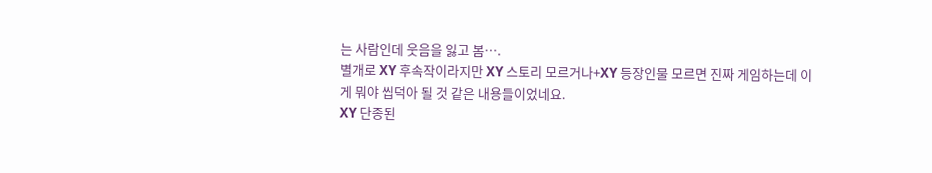는 사람인데 웃음을 잃고 봄….
별개로 XY 후속작이라지만 XY 스토리 모르거나+XY 등장인물 모르면 진짜 게임하는데 이게 뭐야 씹덕아 될 것 같은 내용들이었네요.
XY 단종된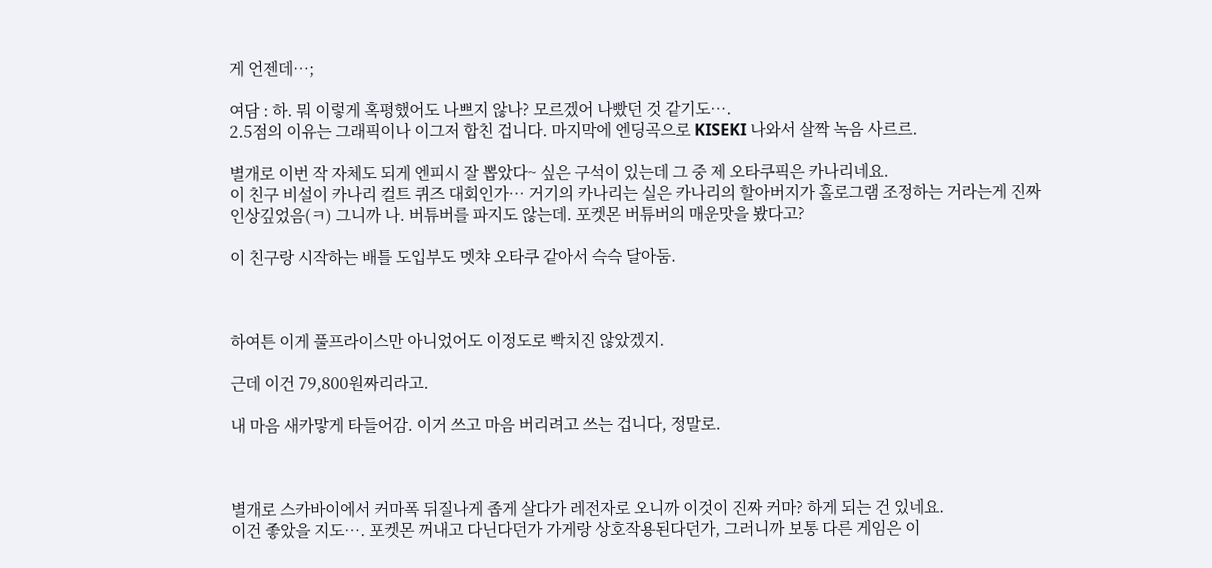게 언젠데…;

여담 : 하. 뭐 이렇게 혹평했어도 나쁘지 않나? 모르겠어 나빴던 것 같기도….
2.5점의 이유는 그래픽이나 이그저 합친 겁니다. 마지막에 엔딩곡으로 KISEKI 나와서 살짝 녹음 사르르.

별개로 이번 작 자체도 되게 엔피시 잘 뽑았다~ 싶은 구석이 있는데 그 중 제 오타쿠픽은 카나리네요.
이 친구 비설이 카나리 컬트 퀴즈 대회인가… 거기의 카나리는 실은 카나리의 할아버지가 홀로그램 조정하는 거라는게 진짜 인상깊었음(ㅋ) 그니까 나. 버튜버를 파지도 않는데. 포켓몬 버튜버의 매운맛을 봤다고?

이 친구랑 시작하는 배틀 도입부도 멧챠 오타쿠 같아서 슥슥 달아둠.



하여튼 이게 풀프라이스만 아니었어도 이정도로 빡치진 않았겠지.

근데 이건 79,800원짜리라고.

내 마음 새카맣게 타들어감. 이거 쓰고 마음 버리려고 쓰는 겁니다, 정말로.



별개로 스카바이에서 커마폭 뒤질나게 좁게 살다가 레전자로 오니까 이것이 진짜 커마? 하게 되는 건 있네요.
이건 좋았을 지도…. 포켓몬 꺼내고 다닌다던가 가게랑 상호작용된다던가, 그러니까 보통 다른 게임은 이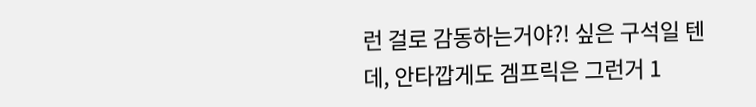런 걸로 감동하는거야?! 싶은 구석일 텐데, 안타깝게도 겜프릭은 그런거 1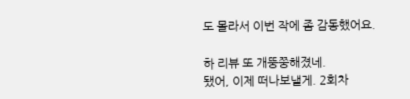도 몰라서 이번 작에 좀 감동했어요.

하 리뷰 또 개뚱쭝해졌네.
됐어, 이제 떠나보낼게. 2회차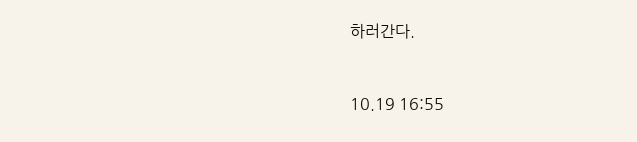하러간다.


10.19 16:55